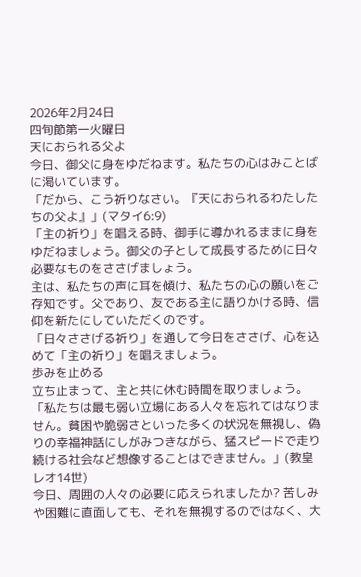2026年2月24日
四旬節第一火曜日
天におられる父よ
今日、御父に身をゆだねます。私たちの心はみことばに渇いています。
「だから、こう祈りなさい。『天におられるわたしたちの父よ』」(マタイ6:9)
「主の祈り」を唱える時、御手に導かれるままに身をゆだねましょう。御父の子として成長するために日々必要なものをささげましょう。
主は、私たちの声に耳を傾け、私たちの心の願いをご存知です。父であり、友である主に語りかける時、信仰を新たにしていただくのです。
「日々ささげる祈り」を通して今日をささげ、心を込めて「主の祈り」を唱えましょう。
歩みを止める
立ち止まって、主と共に休む時間を取りましょう。
「私たちは最も弱い立場にある人々を忘れてはなりません。貧困や脆弱さといった多くの状況を無視し、偽りの幸福神話にしがみつきながら、猛スピードで走り続ける社会など想像することはできません。」(教皇レオ14世)
今日、周囲の人々の必要に応えられましたか? 苦しみや困難に直面しても、それを無視するのではなく、大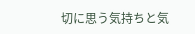切に思う気持ちと気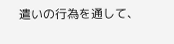遣いの行為を通して、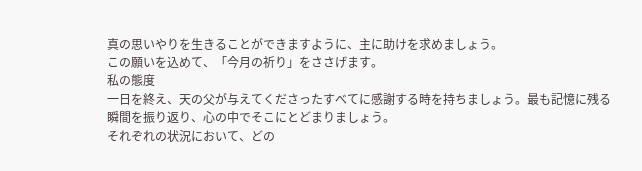真の思いやりを生きることができますように、主に助けを求めましょう。
この願いを込めて、「今月の祈り」をささげます。
私の態度
一日を終え、天の父が与えてくださったすべてに感謝する時を持ちましょう。最も記憶に残る瞬間を振り返り、心の中でそこにとどまりましょう。
それぞれの状況において、どの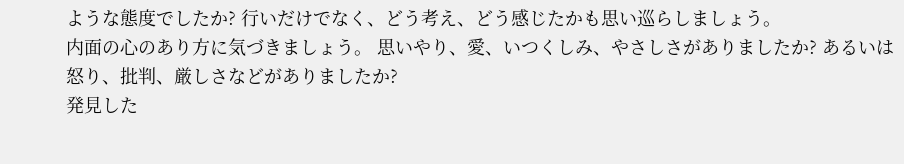ような態度でしたか? 行いだけでなく、どう考え、どう感じたかも思い巡らしましょう。
内面の心のあり方に気づきましょう。 思いやり、愛、いつくしみ、やさしさがありましたか? あるいは怒り、批判、厳しさなどがありましたか?
発見した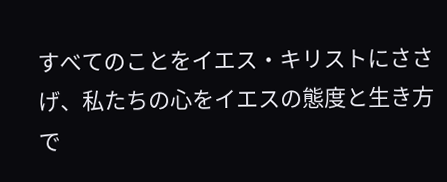すべてのことをイエス・キリストにささげ、私たちの心をイエスの態度と生き方で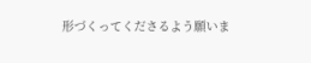形づくってくださるよう願いま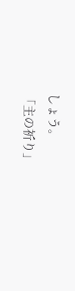しょう。
「主の祈り」